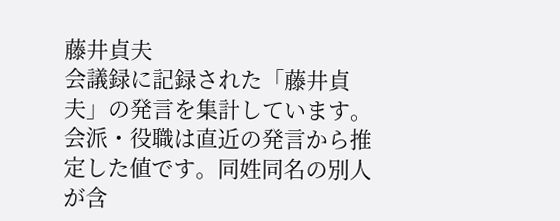藤井貞夫
会議録に記録された「藤井貞夫」の発言を集計しています。会派・役職は直近の発言から推定した値です。同姓同名の別人が含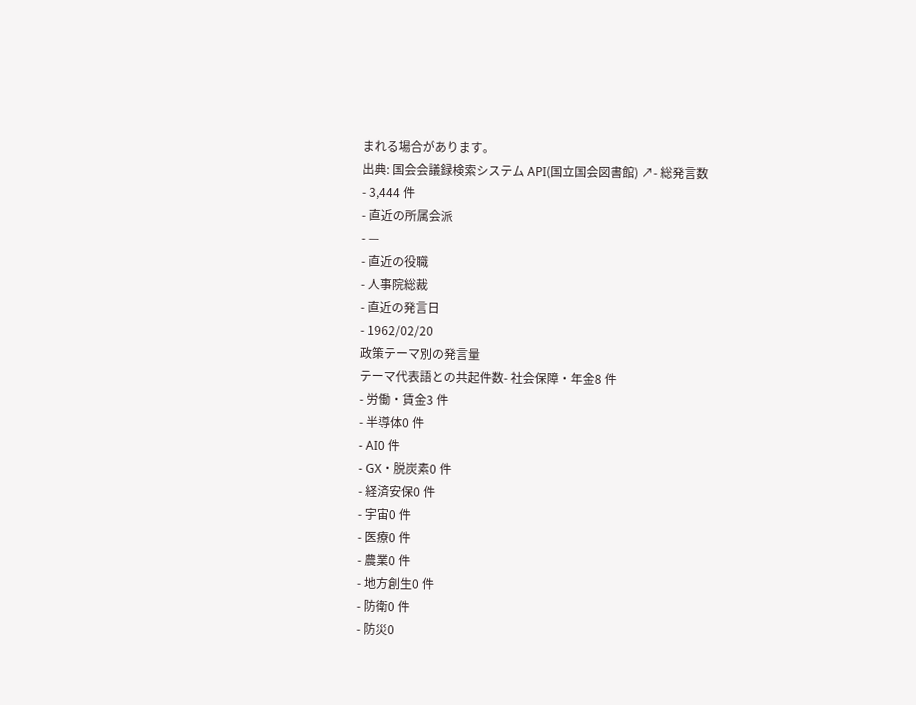まれる場合があります。
出典: 国会会議録検索システム API(国立国会図書館) ↗- 総発言数
- 3,444 件
- 直近の所属会派
- —
- 直近の役職
- 人事院総裁
- 直近の発言日
- 1962/02/20
政策テーマ別の発言量
テーマ代表語との共起件数- 社会保障・年金8 件
- 労働・賃金3 件
- 半導体0 件
- AI0 件
- GX・脱炭素0 件
- 経済安保0 件
- 宇宙0 件
- 医療0 件
- 農業0 件
- 地方創生0 件
- 防衛0 件
- 防災0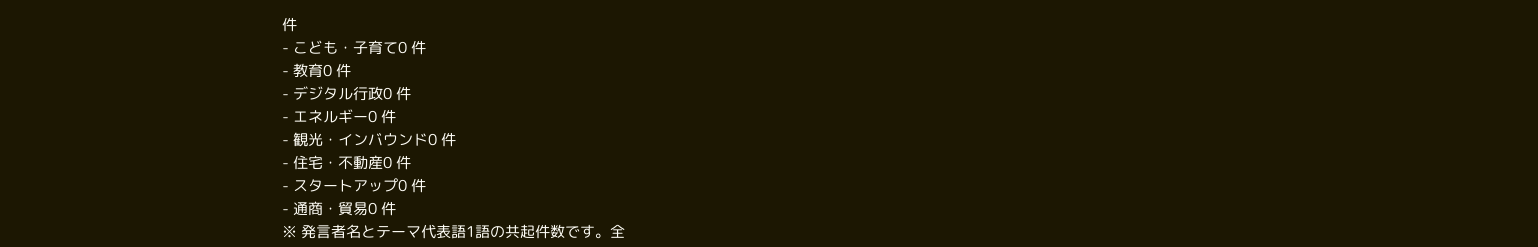件
- こども・子育て0 件
- 教育0 件
- デジタル行政0 件
- エネルギー0 件
- 観光・インバウンド0 件
- 住宅・不動産0 件
- スタートアップ0 件
- 通商・貿易0 件
※ 発言者名とテーマ代表語1語の共起件数です。全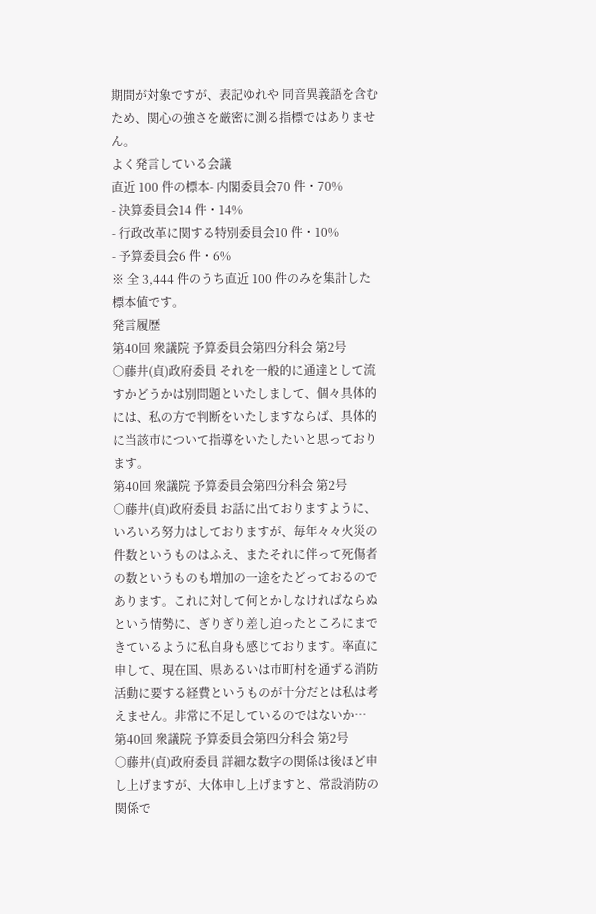期間が対象ですが、表記ゆれや 同音異義語を含むため、関心の強さを厳密に測る指標ではありません。
よく発言している会議
直近 100 件の標本- 内閣委員会70 件・70%
- 決算委員会14 件・14%
- 行政改革に関する特別委員会10 件・10%
- 予算委員会6 件・6%
※ 全 3,444 件のうち直近 100 件のみを集計した標本値です。
発言履歴
第40回 衆議院 予算委員会第四分科会 第2号
○藤井(貞)政府委員 それを一般的に通達として流すかどうかは別問題といたしまして、個々具体的には、私の方で判断をいたしますならば、具体的に当該市について指導をいたしたいと思っております。
第40回 衆議院 予算委員会第四分科会 第2号
○藤井(貞)政府委員 お話に出ておりますように、いろいろ努力はしておりますが、毎年々々火災の件数というものはふえ、またそれに伴って死傷者の数というものも増加の一途をたどっておるのであります。これに対して何とかしなければならぬという情勢に、ぎりぎり差し迫ったところにまできているように私自身も感じております。率直に申して、現在国、県あるいは市町村を通ずる消防活動に要する経費というものが十分だとは私は考えません。非常に不足しているのではないか…
第40回 衆議院 予算委員会第四分科会 第2号
○藤井(貞)政府委員 詳細な数字の関係は後ほど申し上げますが、大体申し上げますと、常設消防の関係で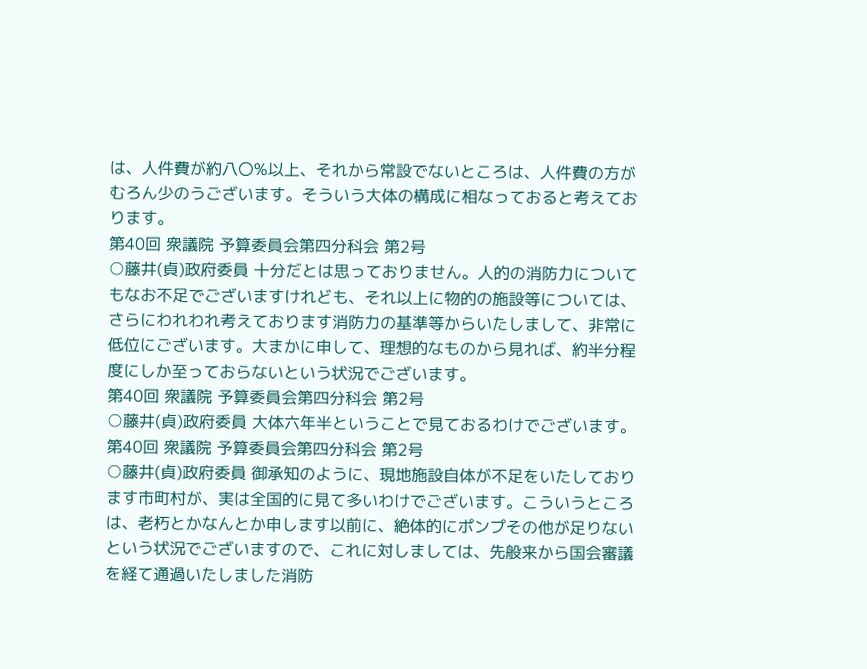は、人件費が約八〇%以上、それから常設でないところは、人件費の方がむろん少のうございます。そういう大体の構成に相なっておると考えております。
第40回 衆議院 予算委員会第四分科会 第2号
○藤井(貞)政府委員 十分だとは思っておりません。人的の消防力についてもなお不足でございますけれども、それ以上に物的の施設等については、さらにわれわれ考えております消防力の基準等からいたしまして、非常に低位にございます。大まかに申して、理想的なものから見れば、約半分程度にしか至っておらないという状況でございます。
第40回 衆議院 予算委員会第四分科会 第2号
○藤井(貞)政府委員 大体六年半ということで見ておるわけでございます。
第40回 衆議院 予算委員会第四分科会 第2号
○藤井(貞)政府委員 御承知のように、現地施設自体が不足をいたしております市町村が、実は全国的に見て多いわけでございます。こういうところは、老朽とかなんとか申します以前に、絶体的にポンプその他が足りないという状況でございますので、これに対しましては、先般来から国会審議を経て通過いたしました消防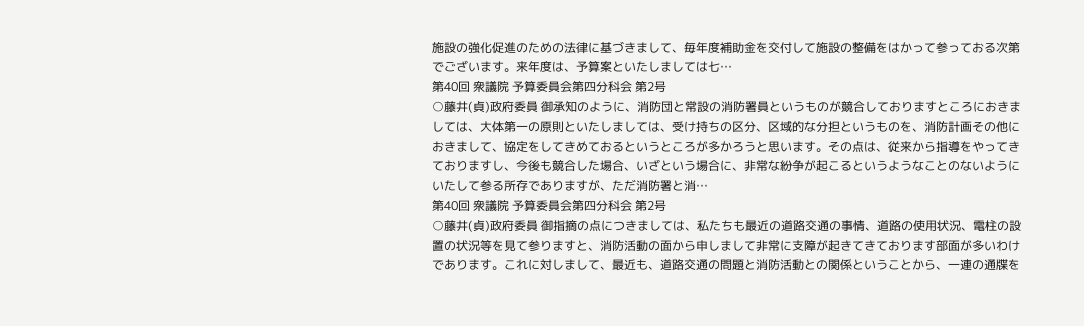施設の強化促進のための法律に基づきまして、毎年度補助金を交付して施設の整備をはかって参っておる次第でございます。来年度は、予算案といたしましては七…
第40回 衆議院 予算委員会第四分科会 第2号
○藤井(貞)政府委員 御承知のように、消防団と常設の消防署員というものが競合しておりますところにおきましては、大体第一の原則といたしましては、受け持ちの区分、区域的な分担というものを、消防計画その他におきまして、協定をしてきめておるというところが多かろうと思います。その点は、従来から指導をやってきておりますし、今後も競合した場合、いざという場合に、非常な紛争が起こるというようなことのないようにいたして参る所存でありますが、ただ消防署と消…
第40回 衆議院 予算委員会第四分科会 第2号
○藤井(貞)政府委員 御指摘の点につきましては、私たちも最近の道路交通の事情、道路の使用状況、電柱の設置の状況等を見て参りますと、消防活動の面から申しまして非常に支障が起きてきております部面が多いわけであります。これに対しまして、最近も、道路交通の問題と消防活動との関係ということから、一連の通牒を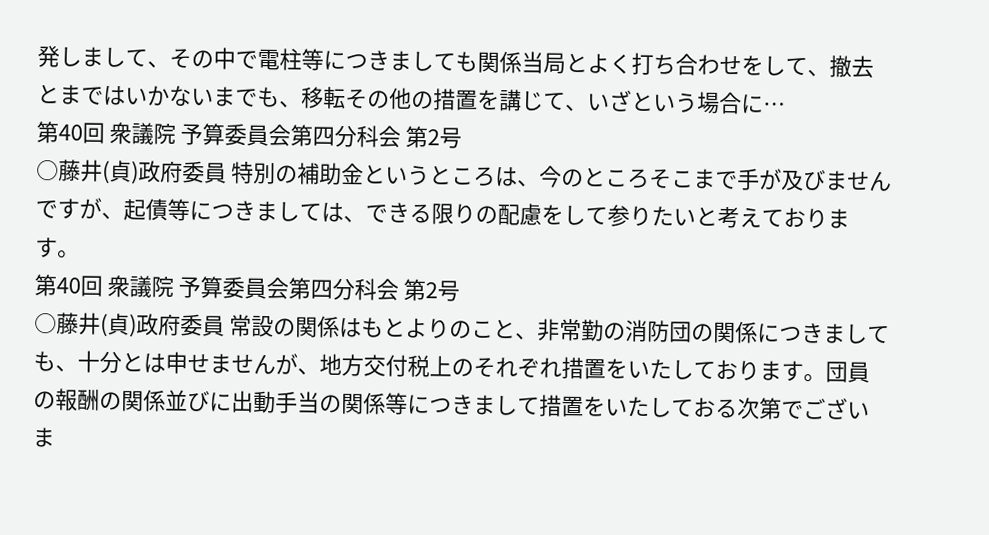発しまして、その中で電柱等につきましても関係当局とよく打ち合わせをして、撤去とまではいかないまでも、移転その他の措置を講じて、いざという場合に…
第40回 衆議院 予算委員会第四分科会 第2号
○藤井(貞)政府委員 特別の補助金というところは、今のところそこまで手が及びませんですが、起債等につきましては、できる限りの配慮をして参りたいと考えております。
第40回 衆議院 予算委員会第四分科会 第2号
○藤井(貞)政府委員 常設の関係はもとよりのこと、非常勤の消防団の関係につきましても、十分とは申せませんが、地方交付税上のそれぞれ措置をいたしております。団員の報酬の関係並びに出動手当の関係等につきまして措置をいたしておる次第でございま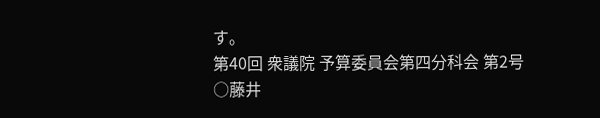す。
第40回 衆議院 予算委員会第四分科会 第2号
○藤井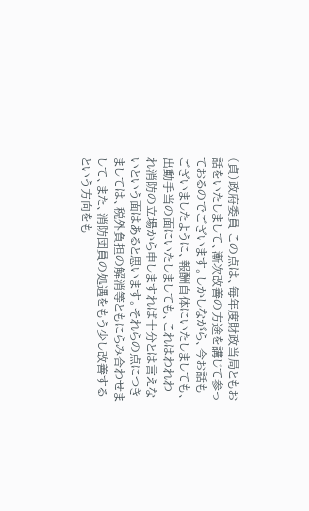(貞)政府委員 この点は、毎年度財政当局ともお話をいたしまして、漸次改善の方途を講じて参っておるのでございます。しかしながら、今お話もございましたように、報酬自体にいたしましても、出動手当の面にいたしましても、これはわれわれ消防の立場から申しますれば十分とは言えないという面はあると思います。それらの点につきましては、税外負担の解消等ともにらみ合わせまして、また、消防団員の処遇をもう少し改善するという方向をも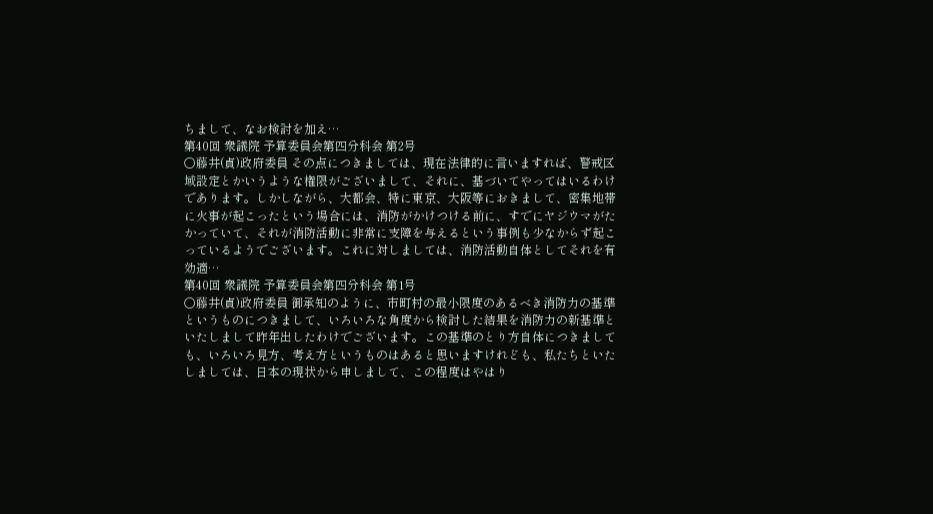ちまして、なお検討を加え…
第40回 衆議院 予算委員会第四分科会 第2号
○藤井(貞)政府委員 その点につきましては、現在法律的に言いますれば、警戒区域設定とかいうような権限がございまして、それに、基づいてやってはいるわけであります。しかしながら、大都会、特に東京、大阪等におきまして、密集地帯に火事が起こったという場合には、消防がかけつける前に、すでにヤジウマがたかっていて、それが消防活動に非常に支障を与えるという事例も少なからず起こっているようでございます。これに対しましては、消防活動自体としてそれを有効適…
第40回 衆議院 予算委員会第四分科会 第1号
○藤井(貞)政府委員 御承知のように、市町村の最小限度のあるべき消防力の基準というものにつきまして、いろいろな角度から検討した結果を消防力の新基準といたしまして昨年出したわけでございます。この基準のとり方自体につきましても、いろいろ見方、考え方というものはあると思いますけれども、私たちといたしましては、日本の現状から申しまして、この程度はやはり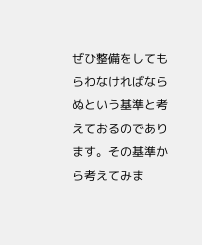ぜひ整備をしてもらわなければならぬという基準と考えておるのであります。その基準から考えてみま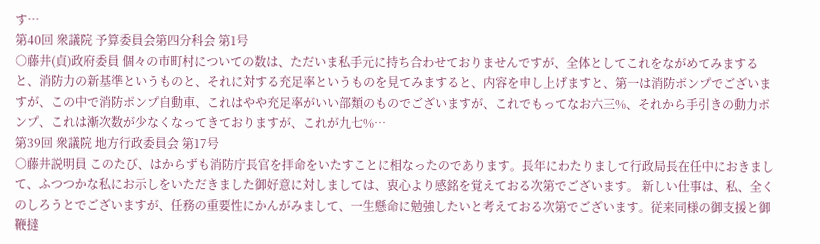す…
第40回 衆議院 予算委員会第四分科会 第1号
○藤井(貞)政府委員 個々の市町村についての数は、ただいま私手元に持ち合わせておりませんですが、全体としてこれをながめてみますると、消防力の新基準というものと、それに対する充足率というものを見てみますると、内容を申し上げますと、第一は消防ポンプでございますが、この中で消防ポンプ自動車、これはやや充足率がいい部類のものでございますが、これでもってなお六三%、それから手引きの動力ポンプ、これは漸次数が少なくなってきておりますが、これが九七%…
第39回 衆議院 地方行政委員会 第17号
○藤井説明員 このたび、はからずも消防庁長官を拝命をいたすことに相なったのであります。長年にわたりまして行政局長在任中におきまして、ふつつかな私にお示しをいただきました御好意に対しましては、衷心より感銘を覚えておる次第でございます。 新しい仕事は、私、全くのしろうとでございますが、任務の重要性にかんがみまして、一生懸命に勉強したいと考えておる次第でございます。従来同様の御支援と御鞭撻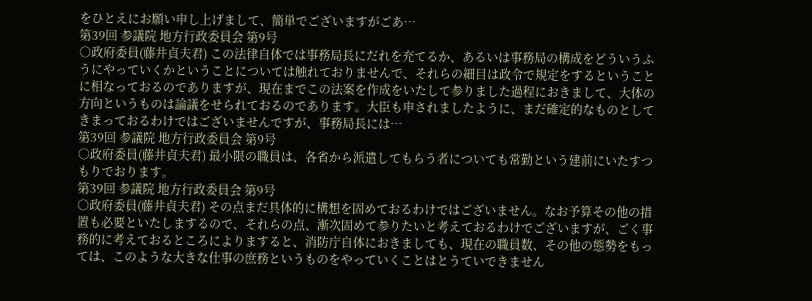をひとえにお願い申し上げまして、簡単でございますがごあ…
第39回 参議院 地方行政委員会 第9号
○政府委員(藤井貞夫君) この法律自体では事務局長にだれを充てるか、あるいは事務局の構成をどういうふうにやっていくかということについては触れておりませんで、それらの細目は政令で規定をするということに相なっておるのでありますが、現在までこの法案を作成をいたして参りました過程におきまして、大体の方向というものは論議をせられておるのであります。大臣も申されましたように、まだ確定的なものとしてきまっておるわけではございませんですが、事務局長には…
第39回 参議院 地方行政委員会 第9号
○政府委員(藤井貞夫君) 最小限の職員は、各省から派遣してもらう者についても常勤という建前にいたすつもりでおります。
第39回 参議院 地方行政委員会 第9号
○政府委員(藤井貞夫君) その点まだ具体的に構想を固めておるわけではございません。なお予算その他の措置も必要といたしまするので、それらの点、漸次固めて参りたいと考えておるわけでございますが、ごく事務的に考えておるところによりますると、消防庁自体におきましても、現在の職員数、その他の態勢をもっては、このような大きな仕事の庶務というものをやっていくことはとうていできません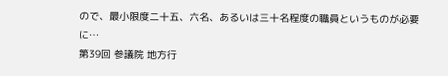ので、最小限度二十五、六名、あるいは三十名程度の職員というものが必要に…
第39回 参議院 地方行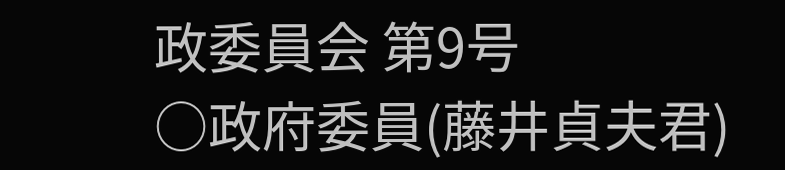政委員会 第9号
○政府委員(藤井貞夫君)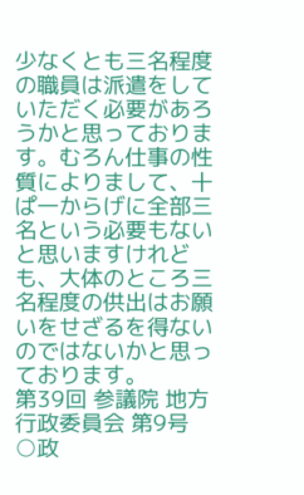少なくとも三名程度の職員は派遣をしていただく必要があろうかと思っております。むろん仕事の性質によりまして、十ぱ一からげに全部三名という必要もないと思いますけれども、大体のところ三名程度の供出はお願いをせざるを得ないのではないかと思っております。
第39回 参議院 地方行政委員会 第9号
○政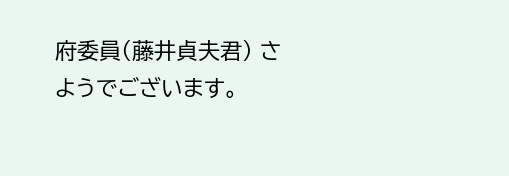府委員(藤井貞夫君) さようでございます。